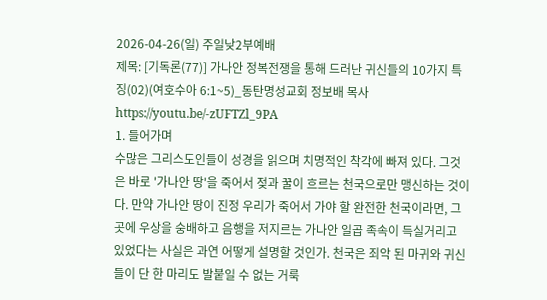2026-04-26(일) 주일낮2부예배
제목: [기독론(77)] 가나안 정복전쟁을 통해 드러난 귀신들의 10가지 특징(02)(여호수아 6:1~5)_동탄명성교회 정보배 목사
https://youtu.be/-zUFTZl_9PA
1. 들어가며
수많은 그리스도인들이 성경을 읽으며 치명적인 착각에 빠져 있다. 그것은 바로 '가나안 땅'을 죽어서 젖과 꿀이 흐르는 천국으로만 맹신하는 것이다. 만약 가나안 땅이 진정 우리가 죽어서 가야 할 완전한 천국이라면, 그곳에 우상을 숭배하고 음행을 저지르는 가나안 일곱 족속이 득실거리고 있었다는 사실은 과연 어떻게 설명할 것인가. 천국은 죄악 된 마귀와 귀신들이 단 한 마리도 발붙일 수 없는 거룩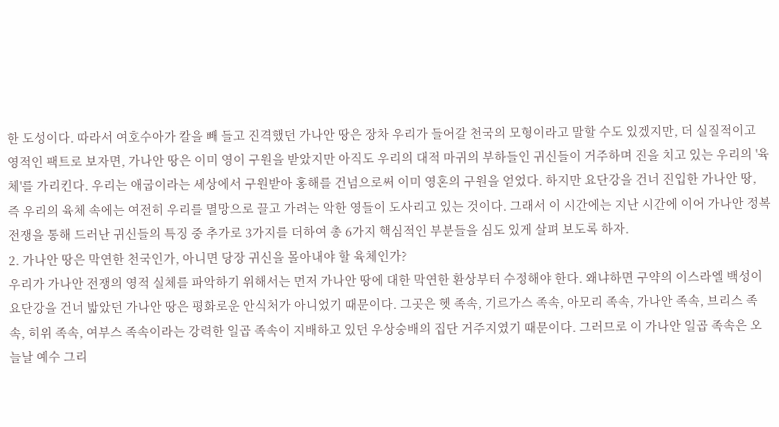한 도성이다. 따라서 여호수아가 칼을 빼 들고 진격했던 가나안 땅은 장차 우리가 들어갈 천국의 모형이라고 말할 수도 있겠지만, 더 실질적이고 영적인 팩트로 보자면, 가나안 땅은 이미 영이 구원을 받았지만 아직도 우리의 대적 마귀의 부하들인 귀신들이 거주하며 진을 치고 있는 우리의 '육체'를 가리킨다. 우리는 애굽이라는 세상에서 구원받아 홍해를 건넘으로써 이미 영혼의 구원을 얻었다. 하지만 요단강을 건너 진입한 가나안 땅, 즉 우리의 육체 속에는 여전히 우리를 멸망으로 끌고 가려는 악한 영들이 도사리고 있는 것이다. 그래서 이 시간에는 지난 시간에 이어 가나안 정복 전쟁을 통해 드러난 귀신들의 특징 중 추가로 3가지를 더하여 총 6가지 핵심적인 부분들을 심도 있게 살펴 보도록 하자.
2. 가나안 땅은 막연한 천국인가, 아니면 당장 귀신을 몰아내야 할 육체인가?
우리가 가나안 전쟁의 영적 실체를 파악하기 위해서는 먼저 가나안 땅에 대한 막연한 환상부터 수정해야 한다. 왜냐하면 구약의 이스라엘 백성이 요단강을 건너 밟았던 가나안 땅은 평화로운 안식처가 아니었기 때문이다. 그곳은 헷 족속, 기르가스 족속, 아모리 족속, 가나안 족속, 브리스 족속, 히위 족속, 여부스 족속이라는 강력한 일곱 족속이 지배하고 있던 우상숭배의 집단 거주지였기 때문이다. 그러므로 이 가나안 일곱 족속은 오늘날 예수 그리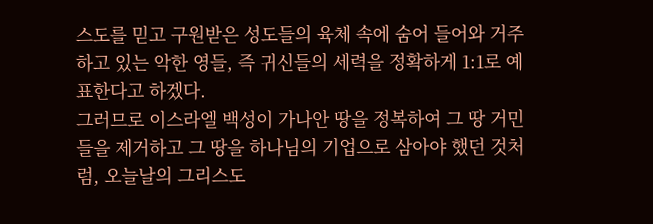스도를 믿고 구원받은 성도들의 육체 속에 숨어 들어와 거주하고 있는 악한 영들, 즉 귀신들의 세력을 정확하게 1:1로 예표한다고 하겠다.
그러므로 이스라엘 백성이 가나안 땅을 정복하여 그 땅 거민들을 제거하고 그 땅을 하나님의 기업으로 삼아야 했던 것처럼, 오늘날의 그리스도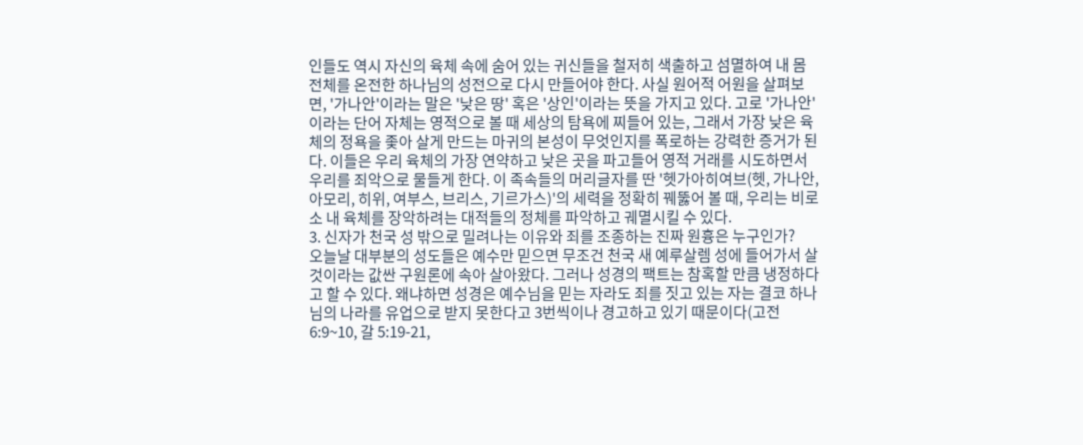인들도 역시 자신의 육체 속에 숨어 있는 귀신들을 철저히 색출하고 섬멸하여 내 몸 전체를 온전한 하나님의 성전으로 다시 만들어야 한다. 사실 원어적 어원을 살펴보면, '가나안'이라는 말은 '낮은 땅' 혹은 '상인'이라는 뜻을 가지고 있다. 고로 '가나안'이라는 단어 자체는 영적으로 볼 때 세상의 탐욕에 찌들어 있는, 그래서 가장 낮은 육체의 정욕을 좇아 살게 만드는 마귀의 본성이 무엇인지를 폭로하는 강력한 증거가 된다. 이들은 우리 육체의 가장 연약하고 낮은 곳을 파고들어 영적 거래를 시도하면서 우리를 죄악으로 물들게 한다. 이 족속들의 머리글자를 딴 '헷가아히여브(헷, 가나안, 아모리, 히위, 여부스, 브리스, 기르가스)'의 세력을 정확히 꿰뚫어 볼 때, 우리는 비로소 내 육체를 장악하려는 대적들의 정체를 파악하고 궤멸시킬 수 있다.
3. 신자가 천국 성 밖으로 밀려나는 이유와 죄를 조종하는 진짜 원흉은 누구인가?
오늘날 대부분의 성도들은 예수만 믿으면 무조건 천국 새 예루살렘 성에 들어가서 살 것이라는 값싼 구원론에 속아 살아왔다. 그러나 성경의 팩트는 참혹할 만큼 냉정하다고 할 수 있다. 왜냐하면 성경은 예수님을 믿는 자라도 죄를 짓고 있는 자는 결코 하나님의 나라를 유업으로 받지 못한다고 3번씩이나 경고하고 있기 때문이다(고전 6:9~10, 갈 5:19-21,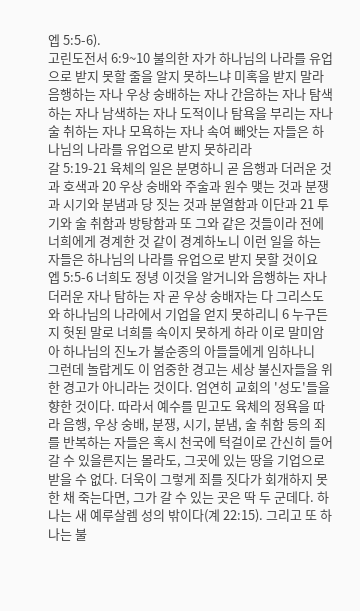엡 5:5-6).
고린도전서 6:9~10 불의한 자가 하나님의 나라를 유업으로 받지 못할 줄을 알지 못하느냐 미혹을 받지 말라 음행하는 자나 우상 숭배하는 자나 간음하는 자나 탐색하는 자나 남색하는 자나 도적이나 탐욕을 부리는 자나 술 취하는 자나 모욕하는 자나 속여 빼앗는 자들은 하나님의 나라를 유업으로 받지 못하리라
갈 5:19-21 육체의 일은 분명하니 곧 음행과 더러운 것과 호색과 20 우상 숭배와 주술과 원수 맺는 것과 분쟁과 시기와 분냄과 당 짓는 것과 분열함과 이단과 21 투기와 술 취함과 방탕함과 또 그와 같은 것들이라 전에 너희에게 경계한 것 같이 경계하노니 이런 일을 하는 자들은 하나님의 나라를 유업으로 받지 못할 것이요
엡 5:5-6 너희도 정녕 이것을 알거니와 음행하는 자나 더러운 자나 탐하는 자 곧 우상 숭배자는 다 그리스도와 하나님의 나라에서 기업을 얻지 못하리니 6 누구든지 헛된 말로 너희를 속이지 못하게 하라 이로 말미암아 하나님의 진노가 불순종의 아들들에게 임하나니
그런데 놀랍게도 이 엄중한 경고는 세상 불신자들을 위한 경고가 아니라는 것이다. 엄연히 교회의 '성도'들을 향한 것이다. 따라서 예수를 믿고도 육체의 정욕을 따라 음행, 우상 숭배, 분쟁, 시기, 분냄, 술 취함 등의 죄를 반복하는 자들은 혹시 천국에 턱걸이로 간신히 들어갈 수 있을른지는 몰라도, 그곳에 있는 땅을 기업으로 받을 수 없다. 더욱이 그렇게 죄를 짓다가 회개하지 못한 채 죽는다면, 그가 갈 수 있는 곳은 딱 두 군데다. 하나는 새 예루살렘 성의 밖이다(계 22:15). 그리고 또 하나는 불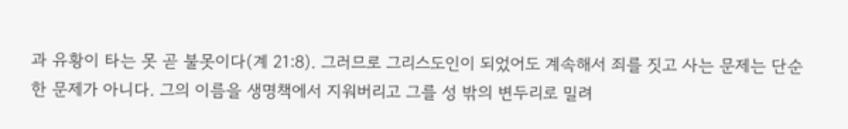과 유황이 타는 못 곧 불못이다(계 21:8). 그러므로 그리스도인이 되었어도 계속해서 죄를 짓고 사는 문제는 단순한 문제가 아니다. 그의 이름을 생명책에서 지워버리고 그를 성 밖의 변두리로 밀려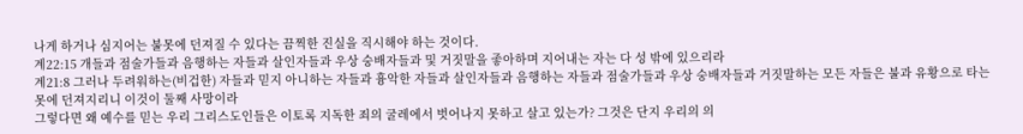나게 하거나 심지어는 불못에 던져질 수 있다는 끔찍한 진실을 직시해야 하는 것이다.
계22:15 개들과 점술가들과 음행하는 자들과 살인자들과 우상 숭배자들과 및 거짓말을 좋아하며 지어내는 자는 다 성 밖에 있으리라
계21:8 그러나 두려워하는(비겁한) 자들과 믿지 아니하는 자들과 흉악한 자들과 살인자들과 음행하는 자들과 점술가들과 우상 숭배자들과 거짓말하는 모든 자들은 불과 유황으로 타는 못에 던져지리니 이것이 둘째 사망이라
그렇다면 왜 예수를 믿는 우리 그리스도인들은 이토록 지독한 죄의 굴레에서 벗어나지 못하고 살고 있는가? 그것은 단지 우리의 의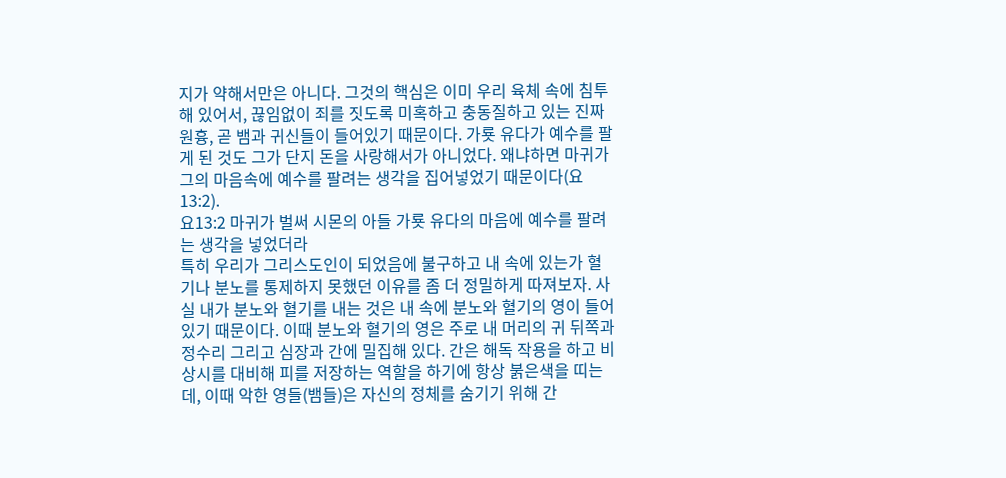지가 약해서만은 아니다. 그것의 핵심은 이미 우리 육체 속에 침투해 있어서, 끊임없이 죄를 짓도록 미혹하고 충동질하고 있는 진짜 원흉, 곧 뱀과 귀신들이 들어있기 때문이다. 가룟 유다가 예수를 팔게 된 것도 그가 단지 돈을 사랑해서가 아니었다. 왜냐하면 마귀가 그의 마음속에 예수를 팔려는 생각을 집어넣었기 때문이다(요 13:2).
요13:2 마귀가 벌써 시몬의 아들 가룟 유다의 마음에 예수를 팔려는 생각을 넣었더라
특히 우리가 그리스도인이 되었음에 불구하고 내 속에 있는가 혈기나 분노를 통제하지 못했던 이유를 좀 더 정밀하게 따져보자. 사실 내가 분노와 혈기를 내는 것은 내 속에 분노와 혈기의 영이 들어있기 때문이다. 이때 분노와 혈기의 영은 주로 내 머리의 귀 뒤쪽과 정수리 그리고 심장과 간에 밀집해 있다. 간은 해독 작용을 하고 비상시를 대비해 피를 저장하는 역할을 하기에 항상 붉은색을 띠는데, 이때 악한 영들(뱀들)은 자신의 정체를 숨기기 위해 간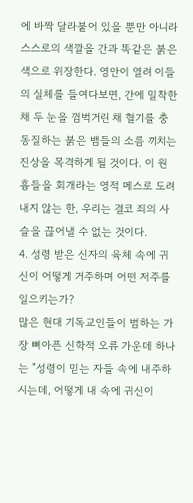에 바짝 달라붙어 있을 뿐만 아니라 스스로의 색깔을 간과 똑같은 붉은색으로 위장한다. 영안이 열려 이들의 실체를 들여다보면, 간에 밀착한 채 두 눈을 껌벅거린 채 혈기를 충동질하는 붉은 뱀들의 소름 끼치는 진상을 목격하게 될 것이다. 이 원흉들을 회개라는 영적 메스로 도려내지 않는 한, 우리는 결코 죄의 사슬을 끊어낼 수 없는 것이다.
4. 성령 받은 신자의 육체 속에 귀신이 어떻게 거주하며 어떤 저주를 일으키는가?
많은 현대 기독교인들이 범하는 가장 뼈아픈 신학적 오류 가운데 하나는 "성령이 믿는 자들 속에 내주하시는데, 어떻게 내 속에 귀신이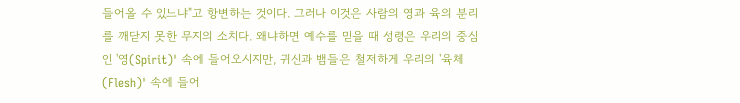들어올 수 있느냐"고 항변하는 것이다. 그러나 이것은 사람의 영과 육의 분리를 깨닫지 못한 무지의 소치다. 왜냐하면 예수를 믿을 때 성령은 우리의 중심인 '영(Spirit)' 속에 들어오시지만, 귀신과 뱀들은 철저하게 우리의 '육체(Flesh)' 속에 들어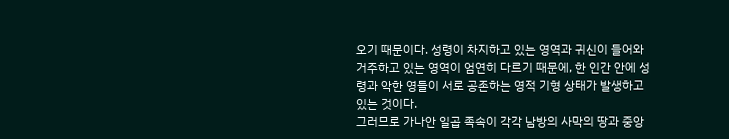오기 때문이다. 성령이 차지하고 있는 영역과 귀신이 들어와 거주하고 있는 영역이 엄연히 다르기 때문에, 한 인간 안에 성령과 악한 영들이 서로 공존하는 영적 기형 상태가 발생하고 있는 것이다.
그러므로 가나안 일곱 족속이 각각 남방의 사막의 땅과 중앙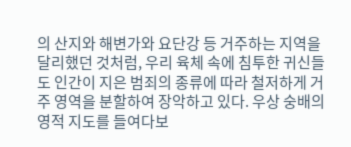의 산지와 해변가와 요단강 등 거주하는 지역을 달리했던 것처럼, 우리 육체 속에 침투한 귀신들도 인간이 지은 범죄의 종류에 따라 철저하게 거주 영역을 분할하여 장악하고 있다. 우상 숭배의 영적 지도를 들여다보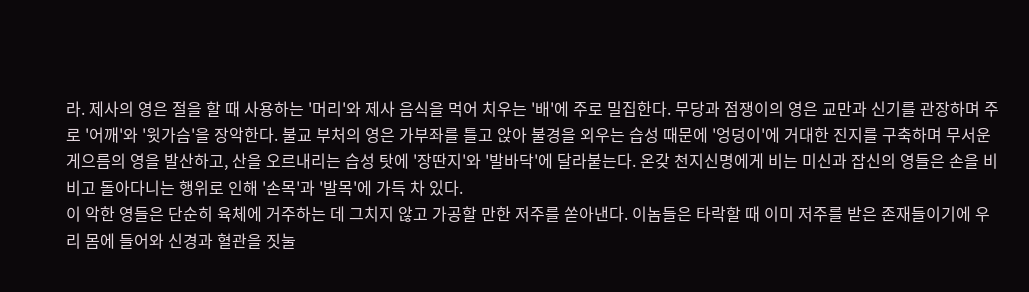라. 제사의 영은 절을 할 때 사용하는 '머리'와 제사 음식을 먹어 치우는 '배'에 주로 밀집한다. 무당과 점쟁이의 영은 교만과 신기를 관장하며 주로 '어깨'와 '윗가슴'을 장악한다. 불교 부처의 영은 가부좌를 틀고 앉아 불경을 외우는 습성 때문에 '엉덩이'에 거대한 진지를 구축하며 무서운 게으름의 영을 발산하고, 산을 오르내리는 습성 탓에 '장딴지'와 '발바닥'에 달라붙는다. 온갖 천지신명에게 비는 미신과 잡신의 영들은 손을 비비고 돌아다니는 행위로 인해 '손목'과 '발목'에 가득 차 있다.
이 악한 영들은 단순히 육체에 거주하는 데 그치지 않고 가공할 만한 저주를 쏟아낸다. 이놈들은 타락할 때 이미 저주를 받은 존재들이기에 우리 몸에 들어와 신경과 혈관을 짓눌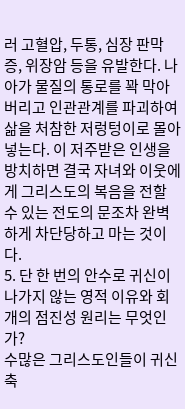러 고혈압, 두통, 심장 판막증, 위장암 등을 유발한다. 나아가 물질의 통로를 꽉 막아버리고 인관관계를 파괴하여 삶을 처참한 저렁텅이로 몰아넣는다. 이 저주받은 인생을 방치하면 결국 자녀와 이웃에게 그리스도의 복음을 전할 수 있는 전도의 문조차 완벽하게 차단당하고 마는 것이다.
5. 단 한 번의 안수로 귀신이 나가지 않는 영적 이유와 회개의 점진성 원리는 무엇인가?
수많은 그리스도인들이 귀신 축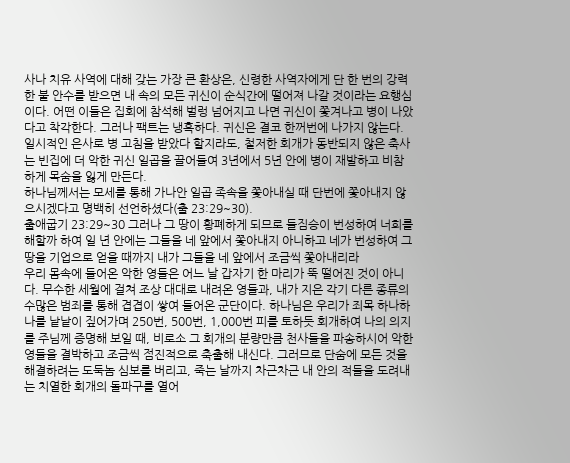사나 치유 사역에 대해 갖는 가장 큰 환상은, 신령한 사역자에게 단 한 번의 강력한 불 안수를 받으면 내 속의 모든 귀신이 순식간에 떨어져 나갈 것이라는 요행심이다. 어떤 이들은 집회에 참석해 벌렁 넘어지고 나면 귀신이 쫓겨나고 병이 나았다고 착각한다. 그러나 팩트는 냉혹하다. 귀신은 결코 한꺼번에 나가지 않는다. 일시적인 은사로 병 고침을 받았다 할지라도, 철저한 회개가 동반되지 않은 축사는 빈집에 더 악한 귀신 일곱을 끌어들여 3년에서 5년 안에 병이 재발하고 비참하게 목숨을 잃게 만든다.
하나님께서는 모세를 통해 가나안 일곱 족속을 쫓아내실 때 단번에 쫓아내지 않으시겠다고 명백히 선언하셨다(출 23:29~30).
출애굽기 23:29~30 그러나 그 땅이 황폐하게 되므로 들짐승이 번성하여 너희를 해할까 하여 일 년 안에는 그들을 네 앞에서 쫓아내지 아니하고 네가 번성하여 그 땅을 기업으로 얻을 때까지 내가 그들을 네 앞에서 조금씩 쫓아내리라
우리 몸속에 들어온 악한 영들은 어느 날 갑자기 한 마리가 뚝 떨어진 것이 아니다. 무수한 세월에 걸쳐 조상 대대로 내려온 영들과, 내가 지은 각기 다른 종류의 수많은 범죄를 통해 겹겹이 쌓여 들어온 군단이다. 하나님은 우리가 죄목 하나하나를 낱낱이 짚어가며 250번, 500번, 1,000번 피를 토하듯 회개하여 나의 의지를 주님께 증명해 보일 때, 비로소 그 회개의 분량만큼 천사들을 파송하시어 악한 영들을 결박하고 조금씩 점진적으로 축출해 내신다. 그러므로 단숨에 모든 것을 해결하려는 도둑놈 심보를 버리고, 죽는 날까지 차근차근 내 안의 적들을 도려내는 치열한 회개의 돌파구를 열어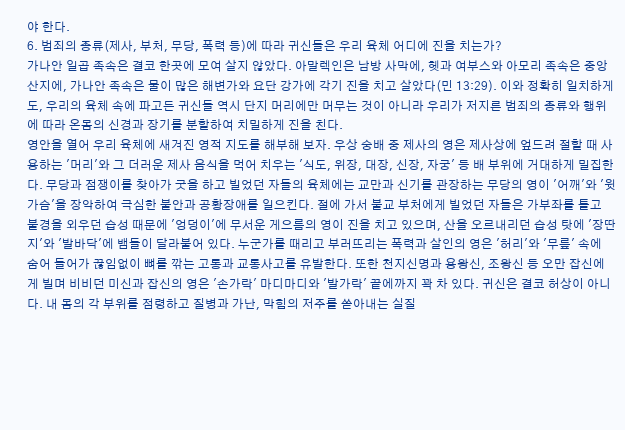야 한다.
6. 범죄의 종류(제사, 부처, 무당, 폭력 등)에 따라 귀신들은 우리 육체 어디에 진을 치는가?
가나안 일곱 족속은 결코 한곳에 모여 살지 않았다. 아말렉인은 남방 사막에, 헷과 여부스와 아모리 족속은 중앙 산지에, 가나안 족속은 물이 많은 해변가와 요단 강가에 각기 진을 치고 살았다(민 13:29). 이와 정확히 일치하게도, 우리의 육체 속에 파고든 귀신들 역시 단지 머리에만 머무는 것이 아니라 우리가 저지른 범죄의 종류와 행위에 따라 온몸의 신경과 장기를 분할하여 치밀하게 진을 친다.
영안을 열어 우리 육체에 새겨진 영적 지도를 해부해 보자. 우상 숭배 중 제사의 영은 제사상에 엎드려 절할 때 사용하는 '머리'와 그 더러운 제사 음식을 먹어 치우는 '식도, 위장, 대장, 신장, 자궁' 등 배 부위에 거대하게 밀집한다. 무당과 점쟁이를 찾아가 굿을 하고 빌었던 자들의 육체에는 교만과 신기를 관장하는 무당의 영이 '어깨'와 '윗가슴'을 장악하여 극심한 불안과 공황장애를 일으킨다. 절에 가서 불교 부처에게 빌었던 자들은 가부좌를 틀고 불경을 외우던 습성 때문에 '엉덩이'에 무서운 게으름의 영이 진을 치고 있으며, 산을 오르내리던 습성 탓에 '장딴지'와 '발바닥'에 뱀들이 달라붙어 있다. 누군가를 때리고 부러뜨리는 폭력과 살인의 영은 '허리'와 '무릎' 속에 숨어 들어가 끊임없이 뼈를 깎는 고통과 교통사고를 유발한다. 또한 천지신명과 용왕신, 조왕신 등 오만 잡신에게 빌며 비비던 미신과 잡신의 영은 '손가락' 마디마디와 '발가락' 끝에까지 꽉 차 있다. 귀신은 결코 허상이 아니다. 내 몸의 각 부위를 점령하고 질병과 가난, 막힘의 저주를 쏟아내는 실질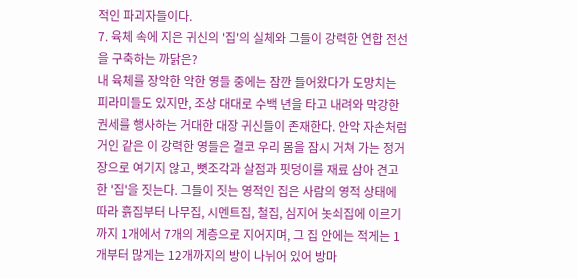적인 파괴자들이다.
7. 육체 속에 지은 귀신의 '집'의 실체와 그들이 강력한 연합 전선을 구축하는 까닭은?
내 육체를 장악한 악한 영들 중에는 잠깐 들어왔다가 도망치는 피라미들도 있지만, 조상 대대로 수백 년을 타고 내려와 막강한 권세를 행사하는 거대한 대장 귀신들이 존재한다. 안악 자손처럼 거인 같은 이 강력한 영들은 결코 우리 몸을 잠시 거쳐 가는 정거장으로 여기지 않고, 뼛조각과 살점과 핏덩이를 재료 삼아 견고한 '집'을 짓는다. 그들이 짓는 영적인 집은 사람의 영적 상태에 따라 흙집부터 나무집, 시멘트집, 철집, 심지어 놋쇠집에 이르기까지 1개에서 7개의 계층으로 지어지며, 그 집 안에는 적게는 1개부터 많게는 12개까지의 방이 나뉘어 있어 방마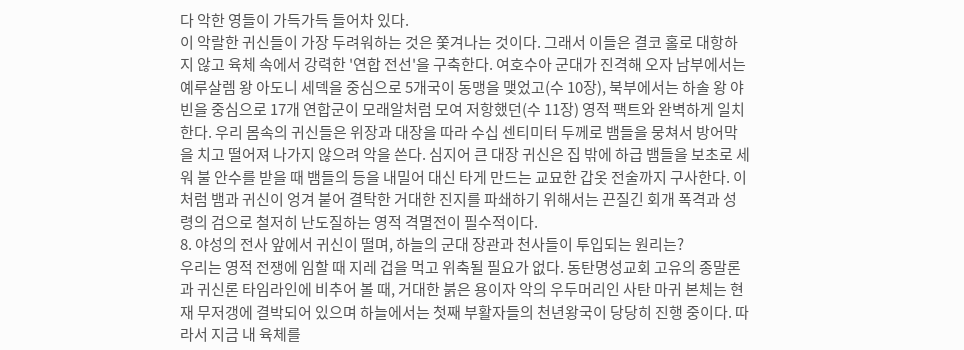다 악한 영들이 가득가득 들어차 있다.
이 악랄한 귀신들이 가장 두려워하는 것은 쫓겨나는 것이다. 그래서 이들은 결코 홀로 대항하지 않고 육체 속에서 강력한 '연합 전선'을 구축한다. 여호수아 군대가 진격해 오자 남부에서는 예루살렘 왕 아도니 세덱을 중심으로 5개국이 동맹을 맺었고(수 10장), 북부에서는 하솔 왕 야빈을 중심으로 17개 연합군이 모래알처럼 모여 저항했던(수 11장) 영적 팩트와 완벽하게 일치한다. 우리 몸속의 귀신들은 위장과 대장을 따라 수십 센티미터 두께로 뱀들을 뭉쳐서 방어막을 치고 떨어져 나가지 않으려 악을 쓴다. 심지어 큰 대장 귀신은 집 밖에 하급 뱀들을 보초로 세워 불 안수를 받을 때 뱀들의 등을 내밀어 대신 타게 만드는 교묘한 갑옷 전술까지 구사한다. 이처럼 뱀과 귀신이 엉겨 붙어 결탁한 거대한 진지를 파쇄하기 위해서는 끈질긴 회개 폭격과 성령의 검으로 철저히 난도질하는 영적 격멸전이 필수적이다.
8. 야성의 전사 앞에서 귀신이 떨며, 하늘의 군대 장관과 천사들이 투입되는 원리는?
우리는 영적 전쟁에 임할 때 지레 겁을 먹고 위축될 필요가 없다. 동탄명성교회 고유의 종말론과 귀신론 타임라인에 비추어 볼 때, 거대한 붉은 용이자 악의 우두머리인 사탄 마귀 본체는 현재 무저갱에 결박되어 있으며 하늘에서는 첫째 부활자들의 천년왕국이 당당히 진행 중이다. 따라서 지금 내 육체를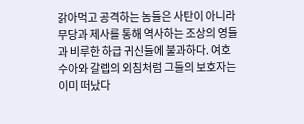갉아먹고 공격하는 놈들은 사탄이 아니라 무당과 제사를 통해 역사하는 조상의 영들과 비루한 하급 귀신들에 불과하다. 여호수아와 갈렙의 외침처럼 그들의 보호자는 이미 떠났다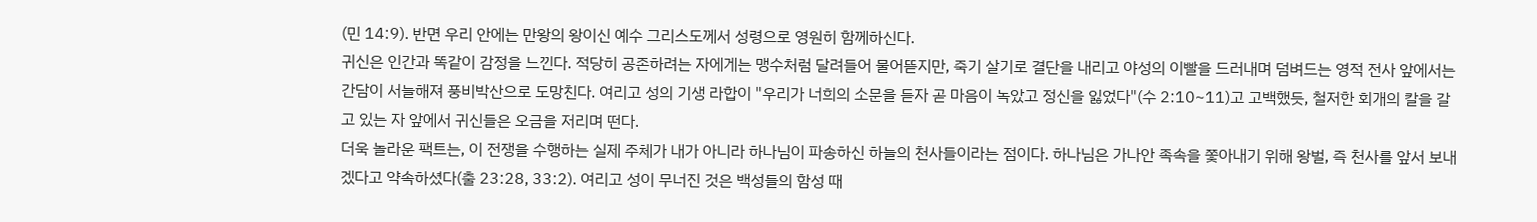(민 14:9). 반면 우리 안에는 만왕의 왕이신 예수 그리스도께서 성령으로 영원히 함께하신다.
귀신은 인간과 똑같이 감정을 느낀다. 적당히 공존하려는 자에게는 맹수처럼 달려들어 물어뜯지만, 죽기 살기로 결단을 내리고 야성의 이빨을 드러내며 덤벼드는 영적 전사 앞에서는 간담이 서늘해져 풍비박산으로 도망친다. 여리고 성의 기생 라합이 "우리가 너희의 소문을 듣자 곧 마음이 녹았고 정신을 잃었다"(수 2:10~11)고 고백했듯, 철저한 회개의 칼을 갈고 있는 자 앞에서 귀신들은 오금을 저리며 떤다.
더욱 놀라운 팩트는, 이 전쟁을 수행하는 실제 주체가 내가 아니라 하나님이 파송하신 하늘의 천사들이라는 점이다. 하나님은 가나안 족속을 쫓아내기 위해 왕벌, 즉 천사를 앞서 보내겠다고 약속하셨다(출 23:28, 33:2). 여리고 성이 무너진 것은 백성들의 함성 때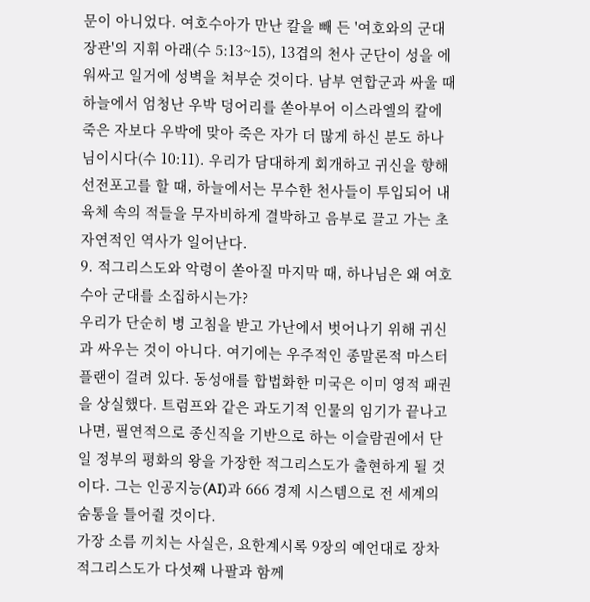문이 아니었다. 여호수아가 만난 칼을 빼 든 '여호와의 군대 장관'의 지휘 아래(수 5:13~15), 13겹의 천사 군단이 성을 에워싸고 일거에 성벽을 쳐부순 것이다. 남부 연합군과 싸울 때 하늘에서 엄청난 우박 덩어리를 쏟아부어 이스라엘의 칼에 죽은 자보다 우박에 맞아 죽은 자가 더 많게 하신 분도 하나님이시다(수 10:11). 우리가 담대하게 회개하고 귀신을 향해 선전포고를 할 때, 하늘에서는 무수한 천사들이 투입되어 내 육체 속의 적들을 무자비하게 결박하고 음부로 끌고 가는 초자연적인 역사가 일어난다.
9. 적그리스도와 악령이 쏟아질 마지막 때, 하나님은 왜 여호수아 군대를 소집하시는가?
우리가 단순히 병 고침을 받고 가난에서 벗어나기 위해 귀신과 싸우는 것이 아니다. 여기에는 우주적인 종말론적 마스터플랜이 걸려 있다. 동성애를 합법화한 미국은 이미 영적 패권을 상실했다. 트럼프와 같은 과도기적 인물의 임기가 끝나고 나면, 필연적으로 종신직을 기반으로 하는 이슬람권에서 단일 정부의 평화의 왕을 가장한 적그리스도가 출현하게 될 것이다. 그는 인공지능(AI)과 666 경제 시스템으로 전 세계의 숨통을 틀어쥘 것이다.
가장 소름 끼치는 사실은, 요한계시록 9장의 예언대로 장차 적그리스도가 다섯째 나팔과 함께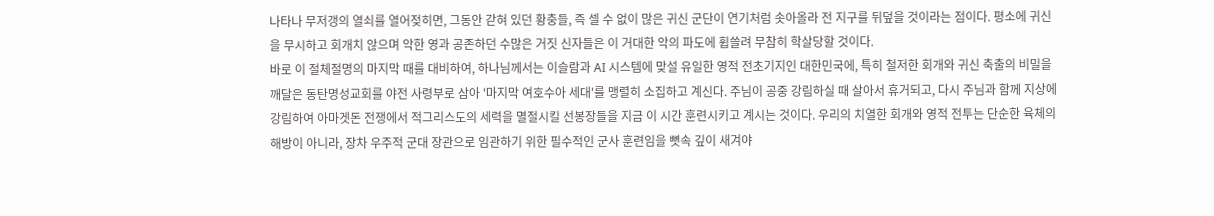나타나 무저갱의 열쇠를 열어젖히면, 그동안 갇혀 있던 황충들, 즉 셀 수 없이 많은 귀신 군단이 연기처럼 솟아올라 전 지구를 뒤덮을 것이라는 점이다. 평소에 귀신을 무시하고 회개치 않으며 악한 영과 공존하던 수많은 거짓 신자들은 이 거대한 악의 파도에 휩쓸려 무참히 학살당할 것이다.
바로 이 절체절명의 마지막 때를 대비하여, 하나님께서는 이슬람과 AI 시스템에 맞설 유일한 영적 전초기지인 대한민국에, 특히 철저한 회개와 귀신 축출의 비밀을 깨달은 동탄명성교회를 야전 사령부로 삼아 '마지막 여호수아 세대'를 맹렬히 소집하고 계신다. 주님이 공중 강림하실 때 살아서 휴거되고, 다시 주님과 함께 지상에 강림하여 아마겟돈 전쟁에서 적그리스도의 세력을 멸절시킬 선봉장들을 지금 이 시간 훈련시키고 계시는 것이다. 우리의 치열한 회개와 영적 전투는 단순한 육체의 해방이 아니라, 장차 우주적 군대 장관으로 임관하기 위한 필수적인 군사 훈련임을 뼛속 깊이 새겨야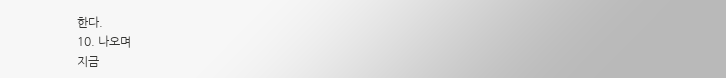한다.
10. 나오며
지금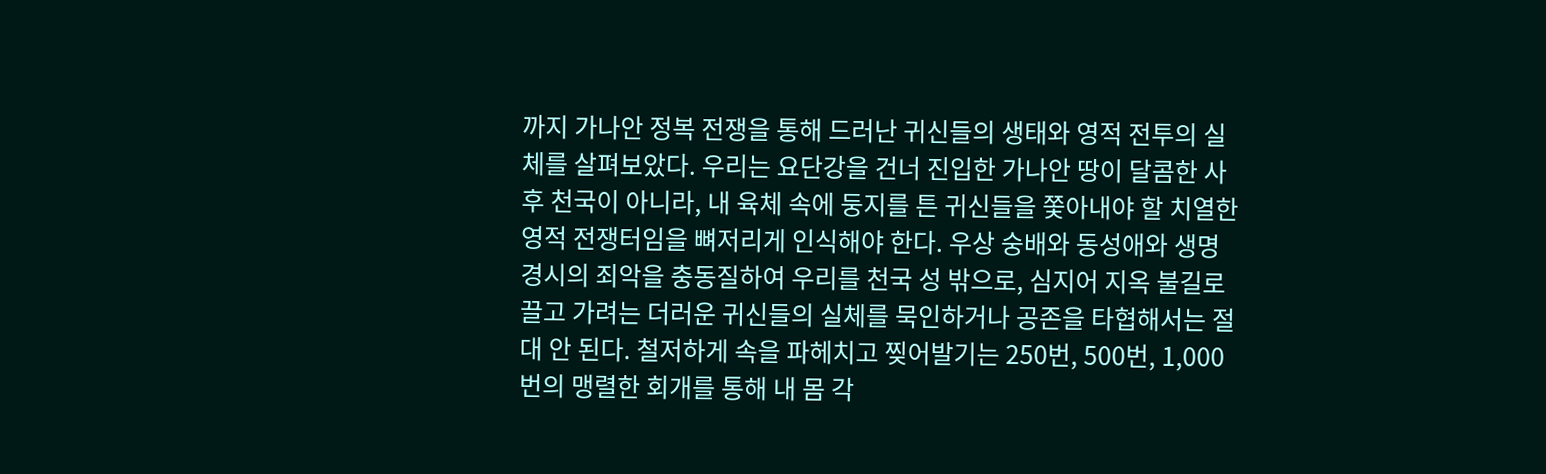까지 가나안 정복 전쟁을 통해 드러난 귀신들의 생태와 영적 전투의 실체를 살펴보았다. 우리는 요단강을 건너 진입한 가나안 땅이 달콤한 사후 천국이 아니라, 내 육체 속에 둥지를 튼 귀신들을 쫓아내야 할 치열한 영적 전쟁터임을 뼈저리게 인식해야 한다. 우상 숭배와 동성애와 생명 경시의 죄악을 충동질하여 우리를 천국 성 밖으로, 심지어 지옥 불길로 끌고 가려는 더러운 귀신들의 실체를 묵인하거나 공존을 타협해서는 절대 안 된다. 철저하게 속을 파헤치고 찢어발기는 250번, 500번, 1,000번의 맹렬한 회개를 통해 내 몸 각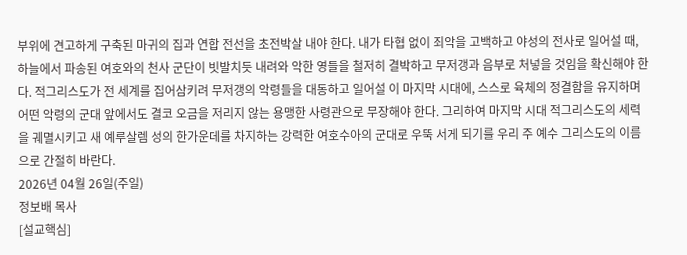부위에 견고하게 구축된 마귀의 집과 연합 전선을 초전박살 내야 한다. 내가 타협 없이 죄악을 고백하고 야성의 전사로 일어설 때, 하늘에서 파송된 여호와의 천사 군단이 빗발치듯 내려와 악한 영들을 철저히 결박하고 무저갱과 음부로 처넣을 것임을 확신해야 한다. 적그리스도가 전 세계를 집어삼키려 무저갱의 악령들을 대동하고 일어설 이 마지막 시대에, 스스로 육체의 정결함을 유지하며 어떤 악령의 군대 앞에서도 결코 오금을 저리지 않는 용맹한 사령관으로 무장해야 한다. 그리하여 마지막 시대 적그리스도의 세력을 궤멸시키고 새 예루살렘 성의 한가운데를 차지하는 강력한 여호수아의 군대로 우뚝 서게 되기를 우리 주 예수 그리스도의 이름으로 간절히 바란다.
2026년 04월 26일(주일)
정보배 목사
[설교핵심]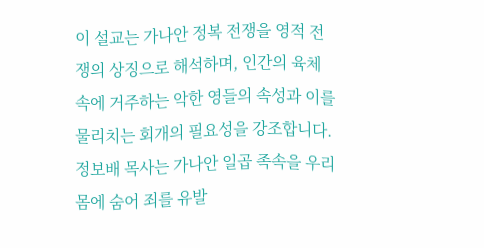이 설교는 가나안 정복 전쟁을 영적 전쟁의 상징으로 해석하며, 인간의 육체 속에 거주하는 악한 영들의 속성과 이를 물리치는 회개의 필요성을 강조합니다. 정보배 목사는 가나안 일곱 족속을 우리 몸에 숨어 죄를 유발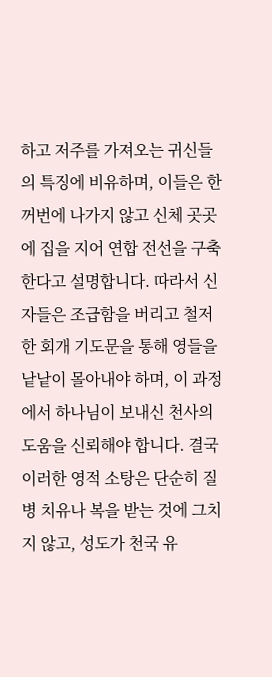하고 저주를 가져오는 귀신들의 특징에 비유하며, 이들은 한꺼번에 나가지 않고 신체 곳곳에 집을 지어 연합 전선을 구축한다고 설명합니다. 따라서 신자들은 조급함을 버리고 철저한 회개 기도문을 통해 영들을 낱낱이 몰아내야 하며, 이 과정에서 하나님이 보내신 천사의 도움을 신뢰해야 합니다. 결국 이러한 영적 소탕은 단순히 질병 치유나 복을 받는 것에 그치지 않고, 성도가 천국 유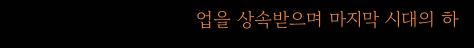업을 상속받으며 마지막 시대의 하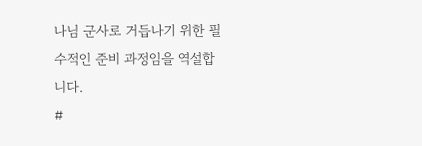나님 군사로 거듭나기 위한 필수적인 준비 과정임을 역설합니다.
#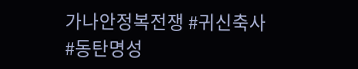가나안정복전쟁 #귀신축사 #동탄명성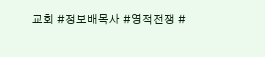교회 #정보배목사 #영적전쟁 #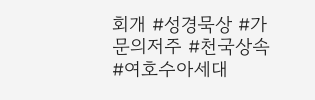회개 #성경묵상 #가문의저주 #천국상속 #여호수아세대